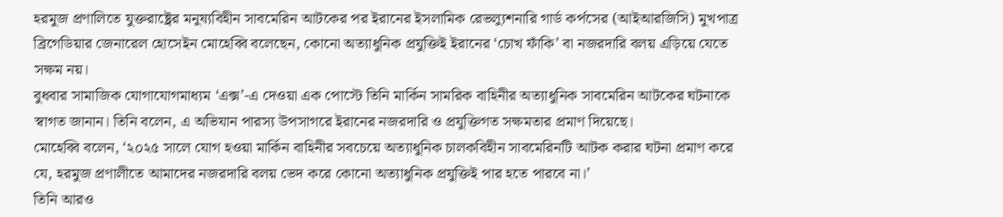হরমুজ প্রণালিতে যুক্তরাষ্ট্রের মনুষ্যবিহীন সাবমেরিন আটকের পর ইরানের ইসলামিক রেভল্যুশনারি গার্ড কর্পসের (আইআরজিসি) মুখপাত্র ব্রিগেডিয়ার জেনারেল হোসেইন মোহেব্বি বলেছেন, কোনো অত্যাধুনিক প্রযুক্তিই ইরানের ‘চোখ ফাঁকি’ বা নজরদারি বলয় এড়িয়ে যেতে সক্ষম নয়।
বুধবার সামাজিক যোগাযোগমাধ্যম ‘এক্স’-এ দেওয়া এক পোস্টে তিনি মার্কিন সামরিক বাহিনীর অত্যাধুনিক সাবমেরিন আটকের ঘটনাকে স্বাগত জানান। তিনি বলেন, এ অভিযান পারস্য উপসাগরে ইরানের নজরদারি ও প্রযুক্তিগত সক্ষমতার প্রমাণ দিয়েছে।
মোহেব্বি বলেন, ‘২০২৫ সালে যোগ হওয়া মার্কিন বাহিনীর সবচেয়ে অত্যাধুনিক চালকবিহীন সাবমেরিনটি আটক করার ঘটনা প্রমাণ করে যে, হরমুজ প্রণালীতে আমাদের নজরদারি বলয় ভেদ করে কোনো অত্যাধুনিক প্রযুক্তিই পার হতে পারবে না।’
তিনি আরও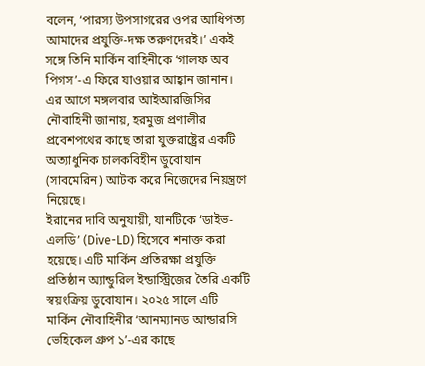বলেন, ‘পারস্য উপসাগরের ওপর আধিপত্য আমাদের প্রযুক্তি-দক্ষ তরুণদেরই।’ একই সঙ্গে তিনি মার্কিন বাহিনীকে ‘গালফ অব পিগস’-এ ফিরে যাওয়ার আহ্বান জানান।
এর আগে মঙ্গলবার আইআরজিসির নৌবাহিনী জানায়, হরমুজ প্রণালীর প্রবেশপথের কাছে তারা যুক্তরাষ্ট্রের একটি অত্যাধুনিক চালকবিহীন ডুবোযান (সাবমেরিন) আটক করে নিজেদের নিয়ন্ত্রণে নিয়েছে।
ইরানের দাবি অনুযায়ী, যানটিকে ‘ডাইভ-এলডি’ (Dive-LD) হিসেবে শনাক্ত করা হয়েছে। এটি মার্কিন প্রতিরক্ষা প্রযুক্তি প্রতিষ্ঠান অ্যান্ডুরিল ইন্ডাস্ট্রিজের তৈরি একটি স্বয়ংক্রিয় ডুবোযান। ২০২৫ সালে এটি মার্কিন নৌবাহিনীর ‘আনম্যানড আন্ডারসি ভেহিকেল গ্রুপ ১’-এর কাছে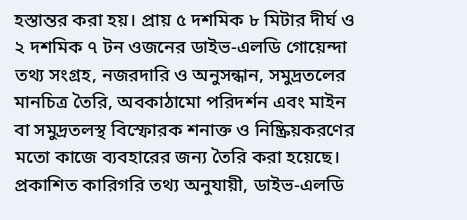হস্তান্তর করা হয়। প্রায় ৫ দশমিক ৮ মিটার দীর্ঘ ও ২ দশমিক ৭ টন ওজনের ডাইভ-এলডি গোয়েন্দা তথ্য সংগ্রহ, নজরদারি ও অনুসন্ধান, সমুদ্রতলের মানচিত্র তৈরি, অবকাঠামো পরিদর্শন এবং মাইন বা সমুদ্রতলস্থ বিস্ফোরক শনাক্ত ও নিষ্ক্রিয়করণের মতো কাজে ব্যবহারের জন্য তৈরি করা হয়েছে।
প্রকাশিত কারিগরি তথ্য অনুযায়ী, ডাইভ-এলডি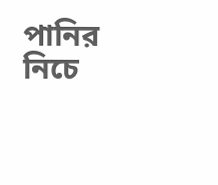পানির নিচে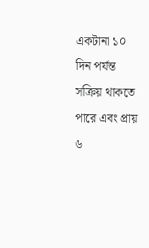একটানা ১০ দিন পর্যন্ত সক্রিয় থাকতে পারে এবং প্রায় ৬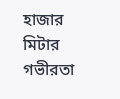হাজার মিটার গভীরতা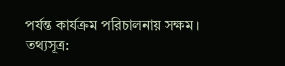পর্যন্ত কার্যক্রম পরিচালনায় সক্ষম। তথ্যসূত্র: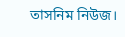তাসনিম নিউজ।